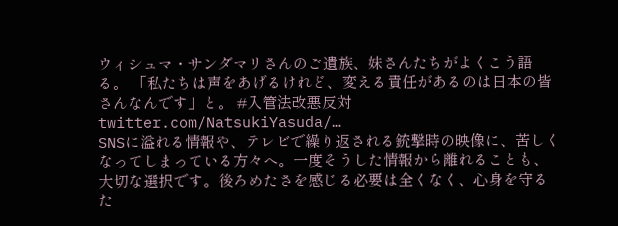ウィシュマ・サンダマリさんのご遺族、妹さんたちがよくこう語る。 「私たちは声をあげるけれど、変える責任があるのは日本の皆さんなんです」と。 #入管法改悪反対 twitter.com/NatsukiYasuda/…
SNSに溢れる情報や、テレビで繰り返される銃撃時の映像に、苦しくなってしまっている方々へ。一度そうした情報から離れることも、大切な選択です。後ろめたさを感じる必要は全くなく、心身を守るた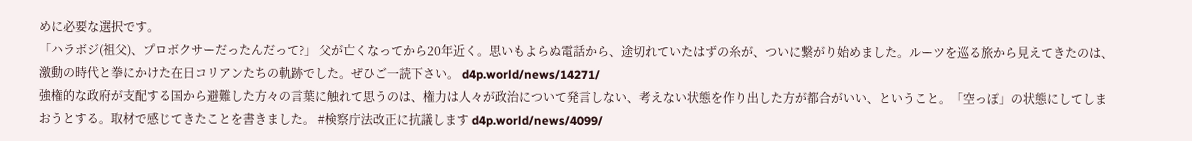めに必要な選択です。
「ハラボジ(祖父)、プロボクサーだったんだって?」 父が亡くなってから20年近く。思いもよらぬ電話から、途切れていたはずの糸が、ついに繋がり始めました。ルーツを巡る旅から見えてきたのは、激動の時代と拳にかけた在日コリアンたちの軌跡でした。ぜひご一読下さい。 d4p.world/news/14271/
強権的な政府が支配する国から避難した方々の言葉に触れて思うのは、権力は人々が政治について発言しない、考えない状態を作り出した方が都合がいい、ということ。「空っぽ」の状態にしてしまおうとする。取材で感じてきたことを書きました。 #検察庁法改正に抗議します d4p.world/news/4099/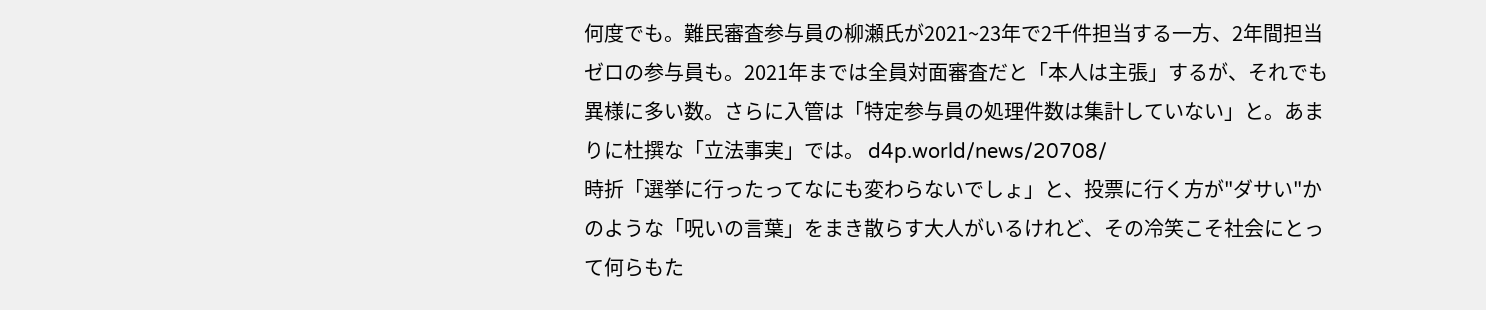何度でも。難民審査参与員の柳瀬氏が2021~23年で2千件担当する一方、2年間担当ゼロの参与員も。2021年までは全員対面審査だと「本人は主張」するが、それでも異様に多い数。さらに入管は「特定参与員の処理件数は集計していない」と。あまりに杜撰な「立法事実」では。 d4p.world/news/20708/
時折「選挙に行ったってなにも変わらないでしょ」と、投票に行く方が"ダサい"かのような「呪いの言葉」をまき散らす大人がいるけれど、その冷笑こそ社会にとって何らもた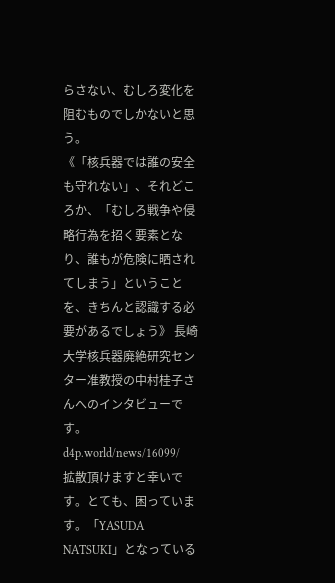らさない、むしろ変化を阻むものでしかないと思う。
《「核兵器では誰の安全も守れない」、それどころか、「むしろ戦争や侵略行為を招く要素となり、誰もが危険に晒されてしまう」ということを、きちんと認識する必要があるでしょう》 長崎大学核兵器廃絶研究センター准教授の中村桂子さんへのインタビューです。 d4p.world/news/16099/
拡散頂けますと幸いです。とても、困っています。「YASUDA NATSUKI」となっている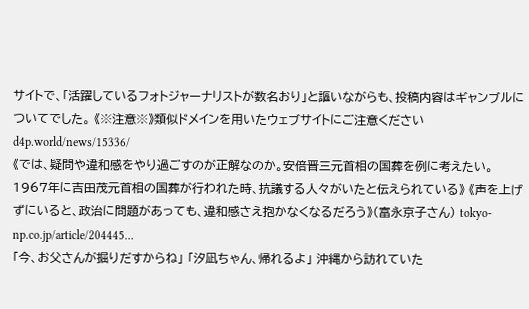サイトで、「活躍しているフォトジャーナリストが数名おり」と謳いながらも、投稿内容はギャンブルについてでした。 《※注意※》類似ドメインを用いたウェブサイトにご注意ください d4p.world/news/15336/
《では、疑問や違和感をやり過ごすのが正解なのか。安倍晋三元首相の国葬を例に考えたい。1967年に吉田茂元首相の国葬が行われた時、抗議する人々がいたと伝えられている》 《声を上げずにいると、政治に問題があっても、違和感さえ抱かなくなるだろう》(富永京子さん) tokyo-np.co.jp/article/204445…
「今、お父さんが掘りだすからね」 「汐凪ちゃん、帰れるよ」 沖縄から訪れていた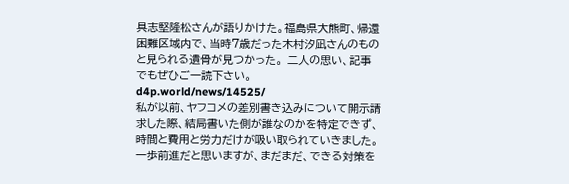具志堅隆松さんが語りかけた。福島県大熊町、帰還困難区域内で、当時7歳だった木村汐凪さんのものと見られる遺骨が見つかった。 二人の思い、記事でもぜひご一読下さい。 d4p.world/news/14525/
私が以前、ヤフコメの差別書き込みについて開示請求した際、結局書いた側が誰なのかを特定できず、時間と費用と労力だけが吸い取られていきました。一歩前進だと思いますが、まだまだ、できる対策を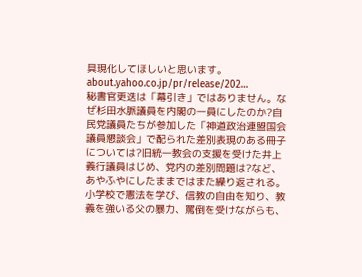具現化してほしいと思います。 about.yahoo.co.jp/pr/release/202…
秘書官更迭は「幕引き」ではありません。なぜ杉田水脈議員を内閣の一員にしたのか?自民党議員たちが参加した「神道政治連盟国会議員懇談会」で配られた差別表現のある冊子については?旧統一教会の支援を受けた井上義行議員はじめ、党内の差別問題は?など、あやふやにしたままではまた繰り返される。
小学校で憲法を学び、信教の自由を知り、教義を強いる父の暴力、罵倒を受けながらも、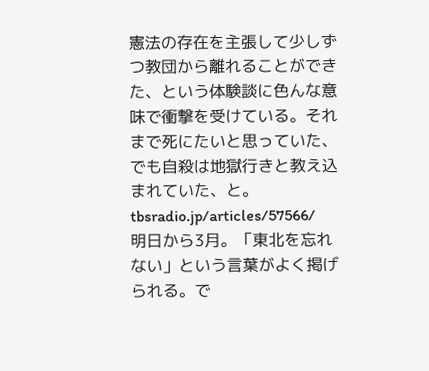憲法の存在を主張して少しずつ教団から離れることができた、という体験談に色んな意味で衝撃を受けている。それまで死にたいと思っていた、でも自殺は地獄行きと教え込まれていた、と。 tbsradio.jp/articles/57566/
明日から3月。「東北を忘れない」という言葉がよく掲げられる。で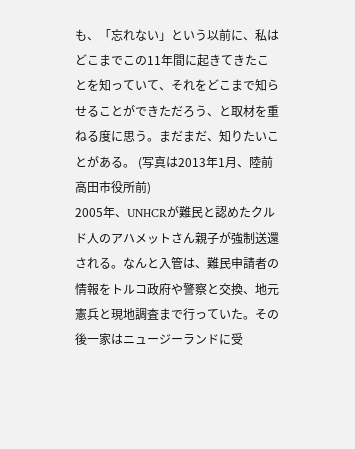も、「忘れない」という以前に、私はどこまでこの11年間に起きてきたことを知っていて、それをどこまで知らせることができただろう、と取材を重ねる度に思う。まだまだ、知りたいことがある。 (写真は2013年1月、陸前高田市役所前)
2005年、UNHCRが難民と認めたクルド人のアハメットさん親子が強制送還される。なんと入管は、難民申請者の情報をトルコ政府や警察と交換、地元憲兵と現地調査まで行っていた。その後一家はニュージーランドに受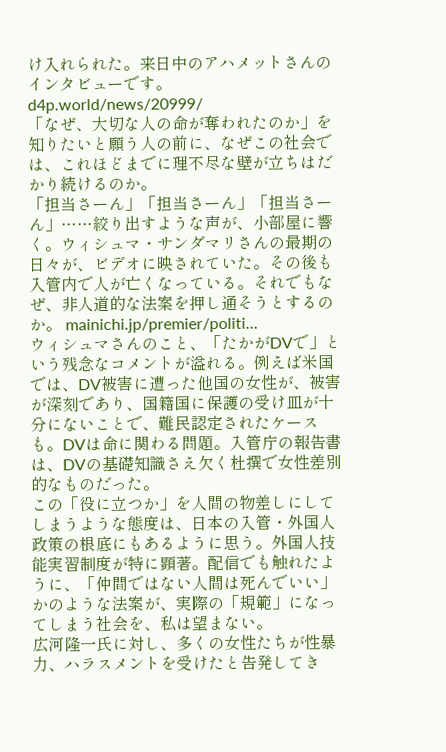け入れられた。来日中のアハメットさんのインタビューです。 d4p.world/news/20999/
「なぜ、大切な人の命が奪われたのか」を知りたいと願う人の前に、なぜこの社会では、これほどまでに理不尽な壁が立ちはだかり続けるのか。
「担当さーん」「担当さーん」「担当さーん」……絞り出すような声が、小部屋に響く。ウィシュマ・サンダマリさんの最期の日々が、ビデオに映されていた。その後も入管内で人が亡くなっている。それでもなぜ、非人道的な法案を押し通そうとするのか。 mainichi.jp/premier/politi…
ウィシュマさんのこと、「たかがDVで」という残念なコメントが溢れる。例えば米国では、DV被害に遭った他国の女性が、被害が深刻であり、国籍国に保護の受け皿が十分にないことで、難民認定されたケースも。DVは命に関わる問題。入管庁の報告書は、DVの基礎知識さえ欠く杜撰で女性差別的なものだった。
この「役に立つか」を人間の物差しにしてしまうような態度は、日本の入管・外国人政策の根底にもあるように思う。外国人技能実習制度が特に顕著。配信でも触れたように、「仲間ではない人間は死んでいい」かのような法案が、実際の「規範」になってしまう社会を、私は望まない。
広河隆一氏に対し、多くの女性たちが性暴力、ハラスメントを受けたと告発してき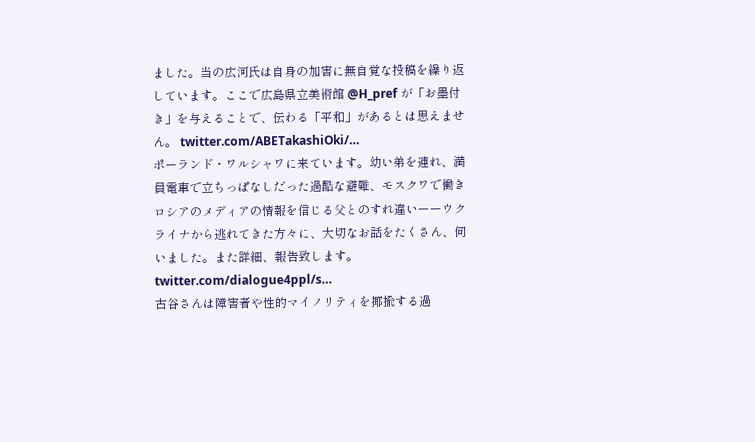ました。当の広河氏は自身の加害に無自覚な投稿を繰り返しています。ここで広島県立美術館 @H_pref が「お墨付き」を与えることで、伝わる「平和」があるとは思えません。 twitter.com/ABETakashiOki/…
ポーランド・ワルシャワに来ています。幼い弟を連れ、満員電車で立ちっぱなしだった過酷な避難、モスクワで働きロシアのメディアの情報を信じる父とのすれ違いーーウクライナから逃れてきた方々に、大切なお話をたくさん、伺いました。また詳細、報告致します。 twitter.com/dialogue4ppl/s…
古谷さんは障害者や性的マイノリティを揶揄する過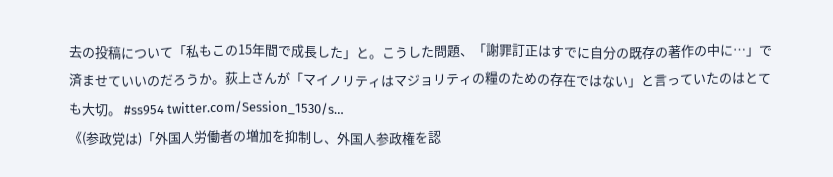去の投稿について「私もこの15年間で成長した」と。こうした問題、「謝罪訂正はすでに自分の既存の著作の中に…」で済ませていいのだろうか。荻上さんが「マイノリティはマジョリティの糧のための存在ではない」と言っていたのはとても大切。 #ss954 twitter.com/Session_1530/s…
《(参政党は)「外国人労働者の増加を抑制し、外国人参政権を認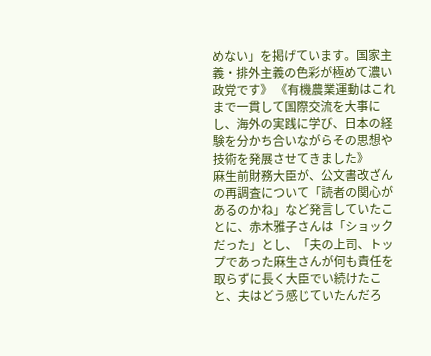めない」を掲げています。国家主義・排外主義の色彩が極めて濃い政党です》 《有機農業運動はこれまで一貫して国際交流を大事にし、海外の実践に学び、日本の経験を分かち合いながらその思想や技術を発展させてきました》
麻生前財務大臣が、公文書改ざんの再調査について「読者の関心があるのかね」など発言していたことに、赤木雅子さんは「ショックだった」とし、「夫の上司、トップであった麻生さんが何も責任を取らずに長く大臣でい続けたこと、夫はどう感じていたんだろ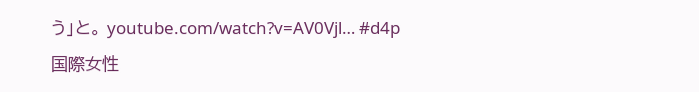う」と。 youtube.com/watch?v=AV0Vjl… #d4p
国際女性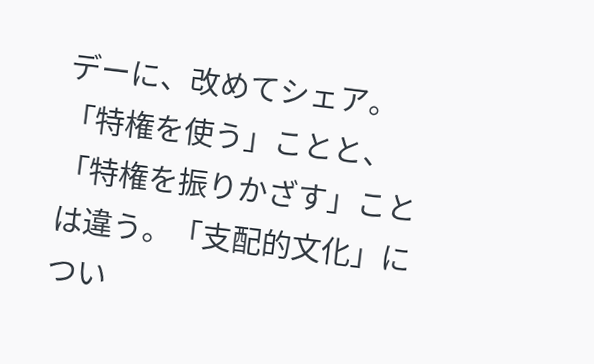デーに、改めてシェア。 「特権を使う」ことと、「特権を振りかざす」ことは違う。「支配的文化」につい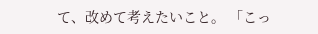て、改めて考えたいこと。 「こっ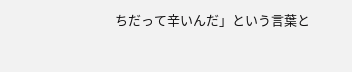ちだって辛いんだ」という言葉と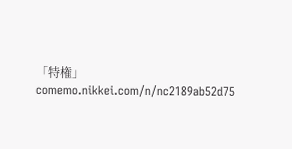「特権」 comemo.nikkei.com/n/nc2189ab52d75